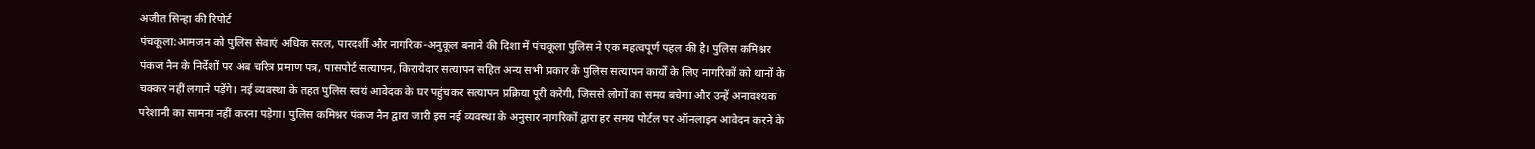अजीत सिन्हा की रिपोर्ट
पंचकूला:आमजन को पुलिस सेवाएं अधिक सरल, पारदर्शी और नागरिक-अनुकूल बनाने की दिशा में पंचकूला पुलिस ने एक महत्वपूर्ण पहल की है। पुलिस कमिश्नर पंकज नैन के निर्देशों पर अब चरित्र प्रमाण पत्र, पासपोर्ट सत्यापन, किरायेदार सत्यापन सहित अन्य सभी प्रकार के पुलिस सत्यापन कार्यों के लिए नागरिकों को थानों के चक्कर नहीं लगाने पड़ेंगे। नई व्यवस्था के तहत पुलिस स्वयं आवेदक के घर पहुंचकर सत्यापन प्रक्रिया पूरी करेगी, जिससे लोगों का समय बचेगा और उन्हें अनावश्यक परेशानी का सामना नहीं करना पड़ेगा। पुलिस कमिश्नर पंकज नैन द्वारा जारी इस नई व्यवस्था के अनुसार नागरिकों द्वारा हर समय पोर्टल पर ऑनलाइन आवेदन करने के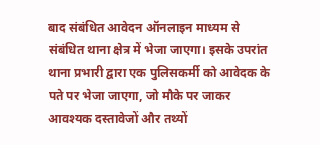बाद संबंधित आवेदन ऑनलाइन माध्यम से संबंधित थाना क्षेत्र में भेजा जाएगा। इसके उपरांत थाना प्रभारी द्वारा एक पुलिसकर्मी को आवेदक के पते पर भेजा जाएगा, जो मौके पर जाकर आवश्यक दस्तावेजों और तथ्यों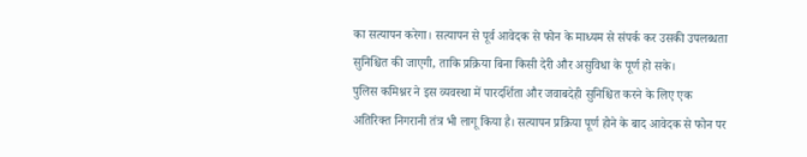का सत्यापन करेगा। सत्यापन से पूर्व आवेदक से फोन के माध्यम से संपर्क कर उसकी उपलब्धता सुनिश्चित की जाएगी, ताकि प्रक्रिया बिना किसी देरी और असुविधा के पूर्ण हो सके।
पुलिस कमिश्नर ने इस व्यवस्था में पारदर्शिता और जवाबदेही सुनिश्चित करने के लिए एक अतिरिक्त निगरानी तंत्र भी लागू किया है। सत्यापन प्रक्रिया पूर्ण होने के बाद आवेदक से फोन पर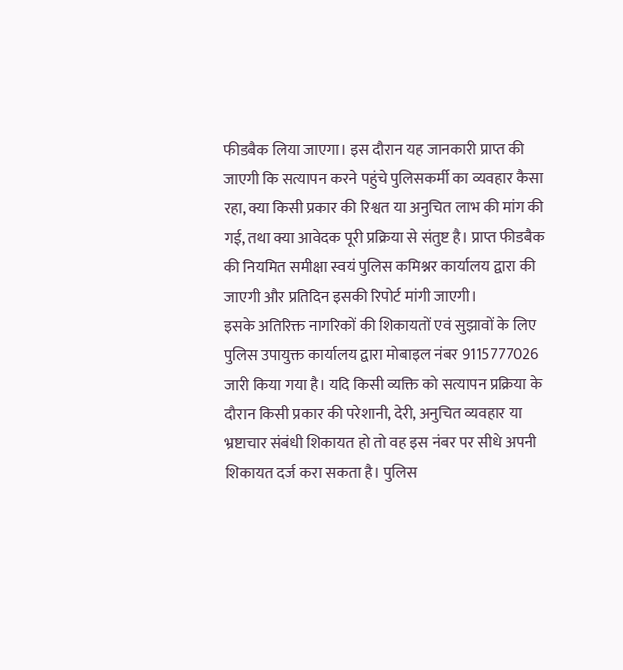फीडबैक लिया जाएगा। इस दौरान यह जानकारी प्राप्त की जाएगी कि सत्यापन करने पहुंचे पुलिसकर्मी का व्यवहार कैसा रहा, क्या किसी प्रकार की रिश्वत या अनुचित लाभ की मांग की गई, तथा क्या आवेदक पूरी प्रक्रिया से संतुष्ट है। प्राप्त फीडबैक की नियमित समीक्षा स्वयं पुलिस कमिश्नर कार्यालय द्वारा की जाएगी और प्रतिदिन इसकी रिपोर्ट मांगी जाएगी।
इसके अतिरिक्त नागरिकों की शिकायतों एवं सुझावों के लिए पुलिस उपायुक्त कार्यालय द्वारा मोबाइल नंबर 9115777026 जारी किया गया है। यदि किसी व्यक्ति को सत्यापन प्रक्रिया के दौरान किसी प्रकार की परेशानी, देरी, अनुचित व्यवहार या भ्रष्टाचार संबंधी शिकायत हो तो वह इस नंबर पर सीधे अपनी शिकायत दर्ज करा सकता है। पुलिस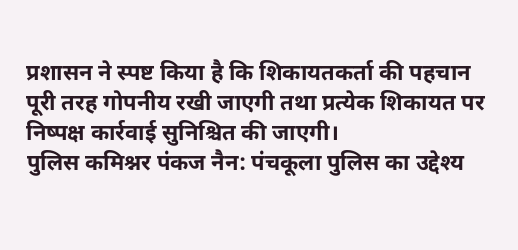प्रशासन ने स्पष्ट किया है कि शिकायतकर्ता की पहचान पूरी तरह गोपनीय रखी जाएगी तथा प्रत्येक शिकायत पर निष्पक्ष कार्रवाई सुनिश्चित की जाएगी।
पुलिस कमिश्नर पंकज नैन: पंचकूला पुलिस का उद्देश्य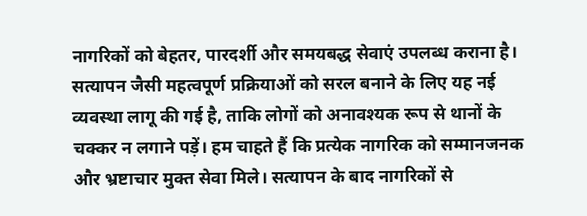नागरिकों को बेहतर, पारदर्शी और समयबद्ध सेवाएं उपलब्ध कराना है। सत्यापन जैसी महत्वपूर्ण प्रक्रियाओं को सरल बनाने के लिए यह नई व्यवस्था लागू की गई है, ताकि लोगों को अनावश्यक रूप से थानों के चक्कर न लगाने पड़ें। हम चाहते हैं कि प्रत्येक नागरिक को सम्मानजनक और भ्रष्टाचार मुक्त सेवा मिले। सत्यापन के बाद नागरिकों से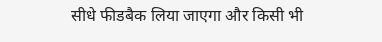सीधे फीडबैक लिया जाएगा और किसी भी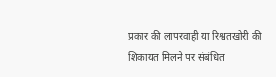प्रकार की लापरवाही या रिश्वतखोरी की शिकायत मिलने पर संबंधित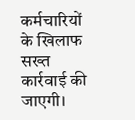कर्मचारियों के खिलाफ सख्त कार्रवाई की जाएगी।